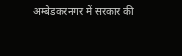अम्बेडकरनगर में सरकार की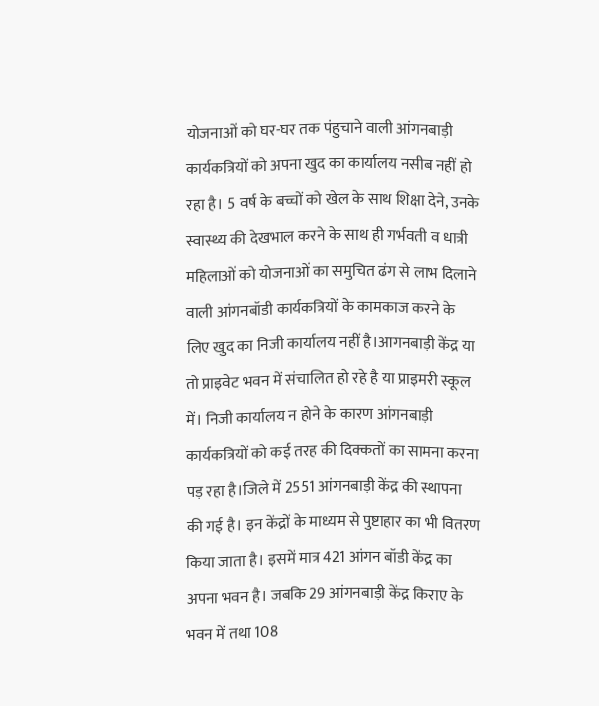योजनाओं को घर-घर तक पंहुचाने वाली आंगनबाड़ी कार्यकत्रियों को अपना खुद का कार्यालय नसीब नहीं हो रहा है। 5 वर्ष के बच्चों को खेल के साथ शिक्षा देने, उनके स्वास्थ्य की देखभाल करने के साथ ही गर्भवती व धात्री महिलाओं को योजनाओं का समुचित ढंग से लाभ दिलाने वाली आंगनबॉडी कार्यकत्रियों के कामकाज करने के लिए खुद का निजी कार्यालय नहीं है।आगनबाड़ी केंद्र या तो प्राइवेट भवन में संचालित हो रहे है या प्राइमरी स्कूल में। निजी कार्यालय न होने के कारण आंगनबाड़ी कार्यकत्रियों को कई तरह की दिक्कतों का सामना करना पड़ रहा है।जिले में 2551 आंगनबाड़ी केंद्र की स्थापना की गई है। इन केंद्रों के माध्यम से पुष्टाहार का भी वितरण किया जाता है। इसमें मात्र 421 आंगन बॉडी केंद्र का अपना भवन है। जबकि 29 आंगनबाड़ी केंद्र किराए के भवन में तथा 108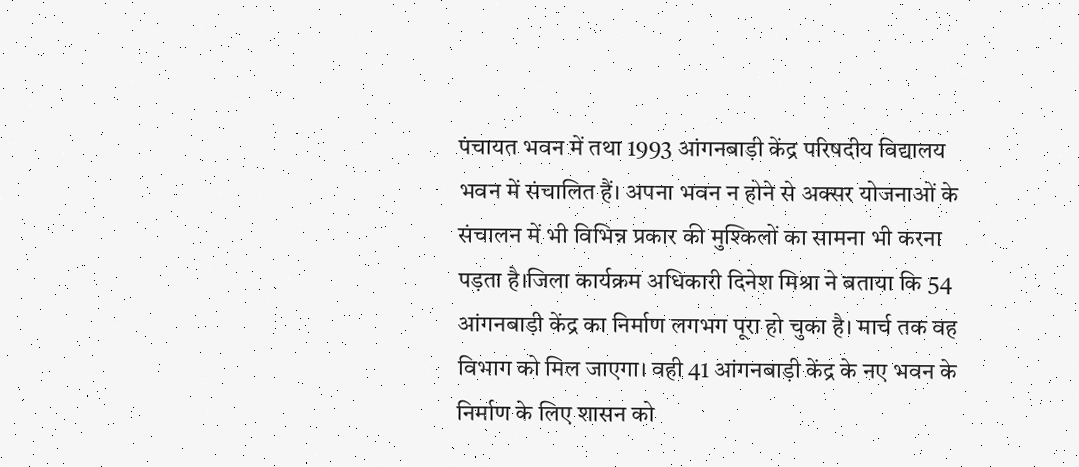पंचायत भवन में तथा 1993 आंगनबाड़ी केंद्र परिषदीय विद्यालय भवन में संचालित हैं। अपना भवन न होने से अक्सर योजनाओं के संचालन में भी विभिन्न प्रकार की मुश्किलों का सामना भी करना पड़ता है।जिला कार्यक्रम अधिकारी दिनेश मिश्रा ने बताया कि 54 आंगनबाड़ी केंद्र का निर्माण लगभग पूरा हो चुका है। मार्च तक वह विभाग को मिल जाएगा। वही 41 आंगनबाड़ी केंद्र के नए भवन के निर्माण के लिए शासन को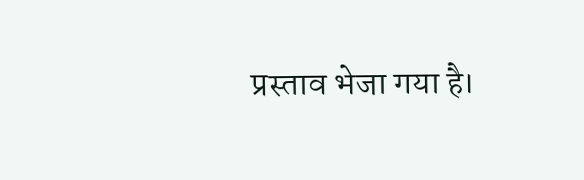प्रस्ताव भेजा गया है।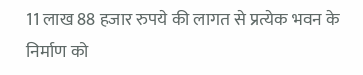11 लाख 88 हजार रुपये की लागत से प्रत्येक भवन के निर्माण को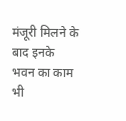मंजूरी मिलने के बाद इनके भवन का काम भी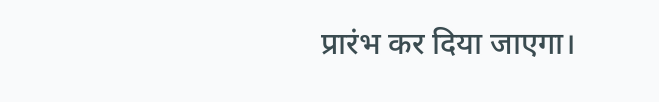प्रारंभ कर दिया जाएगा।